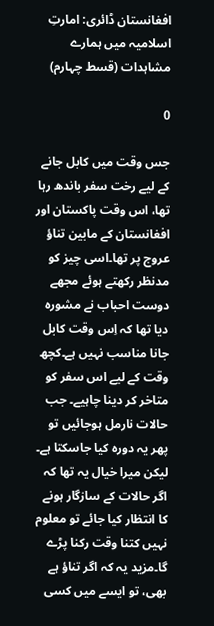افغانستان ڈائری: امارتِ اسلامیہ میں ہمارے مشاہدات (قسط چہارم)

0

جس وقت میں کابل جانے کے لیے رخت سفر باندھ رہا تھا، اس وقت پاکستان اور افغانستان کے مابین تناؤ عروج پر تھا۔اسی چیز کو مدنظر رکھتے ہوئے مجھے دوست احباب نے مشورہ دیا تھا کہ اِس وقت کابل جانا مناسب نہیں ہے۔کچھ وقت کے لیے اس سفر کو متاخر کر دینا چاہیے۔ جب حالات نارمل ہوجائیں تو پھر یہ دورہ کیا جاسکتا ہے۔ لیکن میرا خیال یہ تھا کہ اگر حالات کے سازگار ہونے کا انتظار کیا جائے تو معلوم نہیں کتنا وقت رکنا پڑے گا۔مزید یہ کہ اگر تناؤ ہے بھی، تو ایسے میں کسی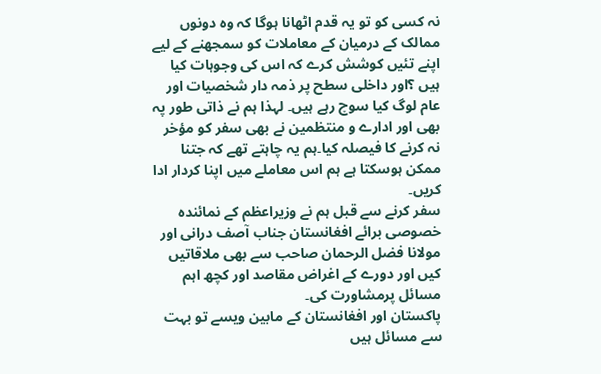نہ کسی کو تو یہ قدم اٹھانا ہوگا کہ وہ دونوں ممالک کے درمیان کے معاملات کو سمجھنے کے لیے اپنے تئیں کوشش کرے کہ اس کی وجوہات کیا ہیں ؟اور داخلی سطح پر ذمہ دار شخصیات اور عام لوگ کیا سوچ رہے ہیں۔ لہذا ہم نے ذاتی طور پہ بھی اور ادارے و منتظمین نے بھی سفر کو مؤخر نہ کرنے کا فیصلہ کیا۔ہم یہ چاہتے تھے کہ جتنا ممکن ہوسکتا ہے ہم اس معاملے میں اپنا کردار ادا کریں۔
سفر کرنے سے قبل ہم نے وزیراعظم کے نمائندہ خصوصی برائے افغانستان جناب آصف درانی اور مولانا فضل الرحمان صاحب سے بھی ملاقاتیں کیں اور دورے کے اغراض مقاصد اور کچھ اہم مسائل پرمشاورت کی۔
پاکستان اور افغانستان کے مابین ویسے تو بہت سے مسائل ہیں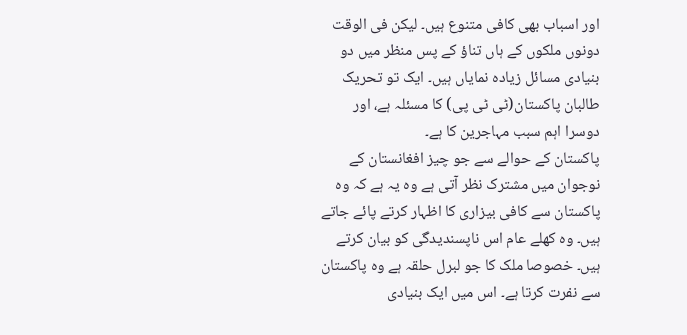اور اسباب بھی کافی متنوع ہیں۔ لیکن فی الوقت دونوں ملکوں کے ہاں تناؤ کے پس منظر میں دو بنیادی مسائل زیادہ نمایاں ہیں۔ ایک تو تحریک طالبان پاکستان(ٹی ٹی پی) کا مسئلہ ہے، اور دوسرا اہم سبب مہاجرین کا ہے۔
پاکستان کے حوالے سے جو چیز افغانستان کے نوجوان میں مشترک نظر آتی ہے وہ یہ ہے کہ وہ پاکستان سے کافی بیزاری کا اظہار کرتے پائے جاتے ہیں۔ وہ کھلے عام اس ناپسندیدگی کو بیان کرتے ہیں۔ خصوصا ملک کا جو لبرل حلقہ ہے وہ پاکستان سے نفرت کرتا ہے۔ اس میں ایک بنیادی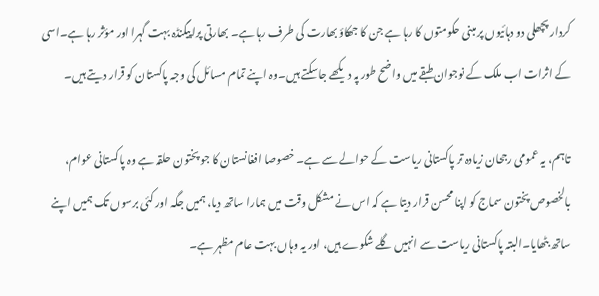کردار پچھلی دو دہائیوں پر مبنی حکومتوں کا رہا ہے جن کا جھکاؤ بھارت کی طرف رہا ہے۔ بھارتی پراپیگنڈہ بہت گہرا اور مؤثر رہا ہے۔اسی کے اثرات اب ملک کے نوجوان طبقے میں واضح طور پہ دیکھے جاسکتے ہیں۔وہ اپنے تمام مسائل کی وجہ پاکستان کو قرار دیتے ہیں۔

تاہم، یہ عمومی رجحان زیادہ تر پاکستانی ریاست کے حوالے سے ہے۔ خصوصا افغانستان کا جو پختون حلقہ ہے وہ پاکستانی عوام، بالخصوص پختون سماج کو اپنا محسن قرار دیتا ہے کہ اس نے مشکل وقت میں ہمارا ساتھ دیا، ہمیں جگہ اور کئی برسوں تک ہمیں اپنے ساتھ بٹھایا۔البتہ پاکستانی ریاست سے انہیں گلے شکوے ہیں، اور یہ وہاں بہت عام مظہر ہے۔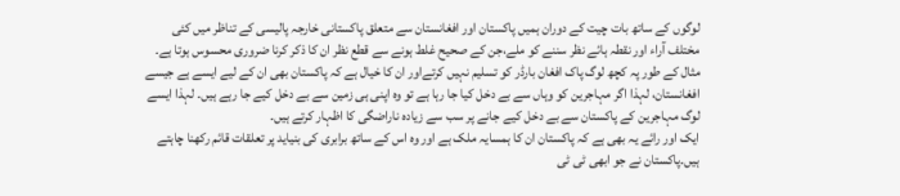لوگوں کے ساتھ بات چیت کے دوران ہمیں پاکستان اور افغانستان سے متعلق پاکستانی خارجہ پالیسی کے تناظر میں کئی مختلف آراء اور نقطہ ہائے نظر سننے کو ملے،جن کے صحیح غلط ہونے سے قطع نظر ان کا ذکر کرنا ضروری محسوس ہوتا ہے۔
مثال کے طور پہ کچھ لوگ پاک افغان بارڈر کو تسلیم نہیں کرتےاور ان کا خیال ہے کہ پاکستان بھی ان کے لیے ایسے ہے جیسے افغانستان، لہذا اگر مہاجرین کو وہاں سے بے دخل کیا جا رہا ہے تو وہ اپنی ہی زمین سے بے دخل کیے جا رہے ہیں۔ لہذا ایسے لوگ مہاجرین کے پاکستان سے بے دخل کیے جانے پر سب سے زیادہ ناراضگی کا اظہار کرتے ہیں۔
ایک اور رائے یہ بھی ہے کہ پاکستان ان کا ہمسایہ ملک ہے اور وہ اس کے ساتھ برابری کی بنیاید پر تعلقات قائم رکھنا چاہتے ہیں۔پاکستان نے جو ابھی ٹی ٹی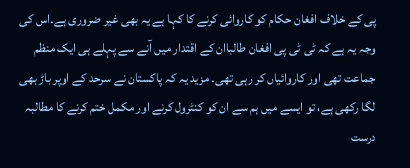پی کے خلاف افغان حکام کو کاروائی کرنے کا کہا ہے یہ بھی غیر ضروری ہے۔اس کی وجہ یہ ہے کہ ٹی ٹی پی افغان طالباان کے اقتدار میں آنے سے پہلے ہی ایک منظم جماعت تھی اور کاروائیاں کر رہی تھی۔ مزید یہ کہ پاکستان نے سرحد کے اوپر باڑ بھی لگا رکھی ہے، تو ایسے میں ہم سے ان کو کنٹرول کرنے اور مکمل ختم کرنے کا مطالبہ درست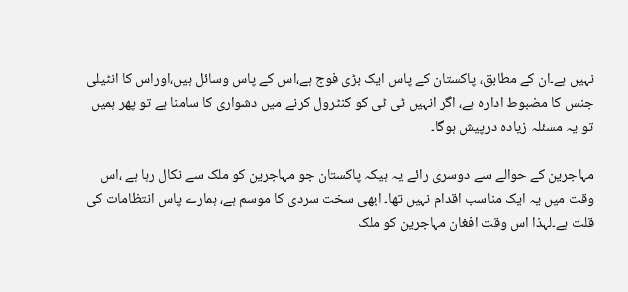نہیں ہے۔ان کے مطابق، پاکستان کے پاس ایک بڑی فوج ہے،اس کے پاس وسائل ہیں،اوراس کا انٹیلی جنس کا مضبوط ادارہ ہے، اگر انہیں ٹی ٹی کو کنٹرول کرنے میں دشواری کا سامنا ہے تو پھر ہمیں تو یہ مسئلہ زیادہ درپیش ہوگا۔

مہاجرین کے حوالے سے دوسری رائے یہ ہیکہ پاکستان جو مہاجرین کو ملک سے نکال رہا ہے ،اس وقت میں یہ ایک مناسب اقدام نہیں تھا۔ ابھی سخت سردی کا موسم ہے، ہمارے پاس انتظامات کی قلت ہے۔لہذا اس وقت افغان مہاجرین کو ملک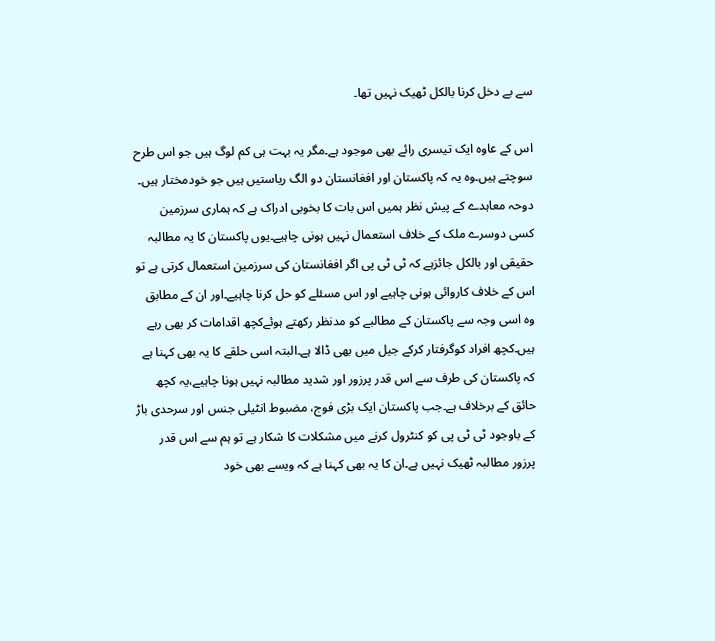سے بے دخل کرنا بالکل ٹھیک نہیں تھا۔

اس کے عاوہ ایک تیسری رائے بھی موجود ہے۔مگر یہ بہت ہی کم لوگ ہیں جو اس طرح سوچتے ہیں۔وہ یہ کہ پاکستان اور افغانستان دو الگ ریاستیں ہیں جو خودمختار ہیں۔ دوحہ معاہدے کے پیش نظر ہمیں اس بات کا بخوبی ادراک ہے کہ ہماری سرزمین کسی دوسرے ملک کے خلاف استعمال نہیں ہونی چاہیے۔یوں پاکستان کا یہ مطالبہ حقیقی اور بالکل جائزہے کہ ٹی ٹی پی اگر افغانستان کی سرزمین استعمال کرتی ہے تو اس کے خلاف کاروائی ہونی چاہیے اور اس مسئلے کو حل کرنا چاہیے۔اور ان کے مطابق وہ اسی وجہ سے پاکستان کے مطالبے کو مدنظر رکھتے ہوئےکچھ اقدامات کر بھی رہے ہیں۔کچھ افراد کوگرفتار کرکے جیل میں بھی ڈالا ہے۔البتہ اسی حلقے کا یہ بھی کہنا ہے کہ پاکستان کی طرف سے اس قدر پرزور اور شدید مطالبہ نہیں ہونا چاہیے،یہ کچھ حائق کے برخلاف ہے۔جب پاکستان ایک بڑی فوج، مضبوط انٹیلی جنس اور سرحدی باڑ کے باوجود ٹی ٹی پی کو کنٹرول کرنے میں مشکلات کا شکار ہے تو ہم سے اس قدر پرزور مطالبہ ٹھیک نہیں ہے۔ان کا یہ بھی کہنا ہے کہ ویسے بھی خود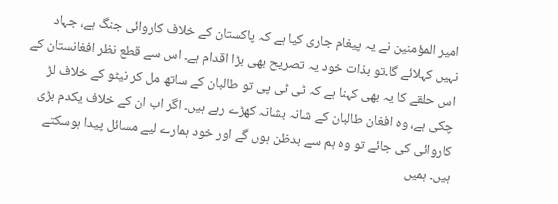امیر المؤمنین نے یہ پیغام جاری کیا ہے کہ پاکستان کے خلاف کاروائی جنگ ہے، جہاد نہیں کہلائے گا۔تو بذات خود یہ تصریح بھی بڑا اقدام ہے۔ اس سے قطع نظر افغانستان کے اس حلقے کا یہ بھی کہنا ہے کہ ٹی ٹی پی تو طالبان کے ساتھ مل کر نیٹو کے خلاف لڑ چکی ہے، وہ افغان طالبان کے شانہ بشانہ کھڑے رہے ہیں۔ اگر اب ان کے خلاف یکدم بڑی کاروائی کی جائے تو وہ ہم سے بدظن ہوں گے اور خود ہمارے لیے مسائل پیدا ہوسکتے ہیں۔ ہمیں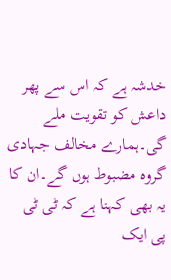خدشہ ہے کہ اس سے پھر داعش کو تقویت ملے گی۔ہمارے مخالف جہادی گروہ مضبوط ہوں گے۔ان کا یہ بھی کہنا ہے کہ ٹی ٹی پی ایک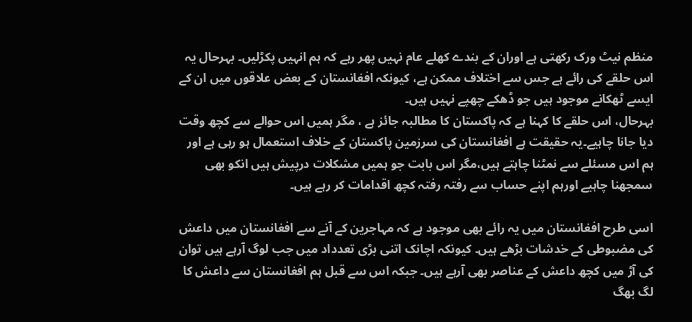منظم نیٹ ورک رکھتی ہے اوران کے بندے کھلے عام نہیں پھر رہے کہ ہم انہیں پکڑلیں۔ بہرحال یہ اس حلقے کی رائے ہے جس سے اختلاف ممکن ہے، کیونکہ افغانستان کے بعض علاقوں میں ان کے ایسے ٹھکانے موجود ہیں جو ڈھکے چھپے نہیں ہیں۔
بہرحال، اس حلقے کا کہنا ہے کہ پاکستان کا مطالبہ جائز ہے ، مگر ہمیں اس حوالے سے کچھ وقت دیا جانا چاہیے۔یہ حقیقت ہے افغانستان کی سرزمین پاکستان کے خلاف استعمال ہو رہی ہے اور ہم اس مسئلے سے نمٹنا چاہتے ہیں،مگر اس بابت جو ہمیں مشکلات درپیش ہیں انکو بھی سمجھنا چاہیے اورہم اپنے حساب سے رفتہ رفتہ کچھ اقدامات کر رہے ہیں۔

اسی طرح افغانستان میں یہ رائے بھی موجود ہے کہ مہاجرین کے آنے سے افغانستان میں داعش کی مضبوطی کے خدشات بڑھے ہیں۔ کیونکہ اچانک اتنی بڑی تعدداد میں جب لوگ آرہے ہیں توان کی آڑ میں کچھ داعش کے عناصر بھی آرہے ہیں۔ جبکہ اس سے قبل ہم افغانستان سے داعش کا لگ بھگ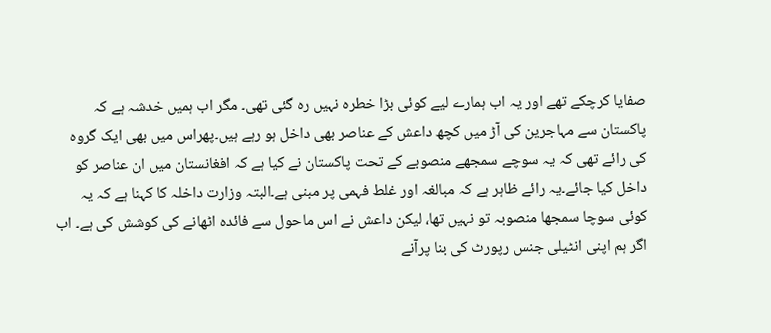صفایا کرچکے تھے اور یہ اب ہمارے لیے کوئی بڑا خطرہ نہیں رہ گئی تھی۔ مگر اب ہمیں خدشہ ہے کہ پاکستان سے مہاجرین کی آڑ میں کچھ داعش کے عناصر بھی داخل ہو رہے ہیں۔پھراس میں بھی ایک گروہ کی رائے تھی کہ یہ سوچے سمجھے منصوبے کے تحت پاکستان نے کیا ہے کہ افغانستان میں ان عناصر کو داخل کیا جائے۔یہ رائے ظاہر ہے کہ مبالغہ اور غلط فہمی پر مبنی ہے۔البتہ وزارت داخلہ کا کہنا ہے کہ یہ کوئی سوچا سمجھا منصوبہ تو نہیں تھا، لیکن داعش نے اس ماحول سے فائدہ اٹھانے کی کوشش کی ہے۔ اب اگر ہم اپنی انٹیلی جنس رپورٹ کی بنا پرآنے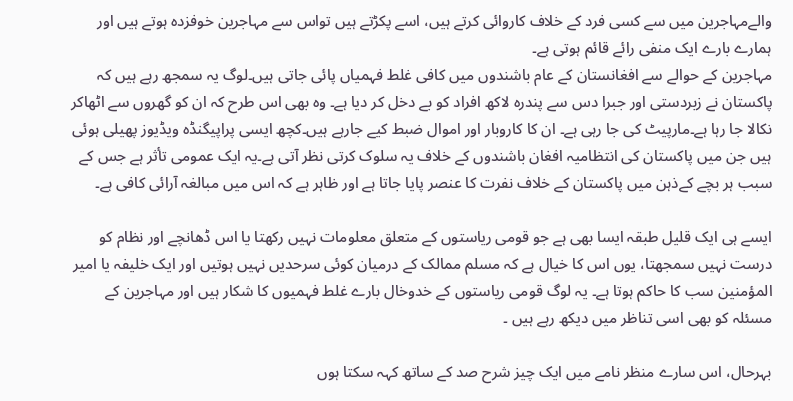والےمہاجرین میں سے کسی فرد کے خلاف کاروائی کرتے ہیں، اسے پکڑتے ہیں تواس سے مہاجرین خوفزدہ ہوتے ہیں اور ہمارے بارے ایک منفی رائے قائم ہوتی ہے۔
مہاجرین کے حوالے سے افغانستان کے عام باشندوں میں کافی غلط فہمیاں پائی جاتی ہیں۔لوگ یہ سمجھ رہے ہیں کہ پاکستان نے زبردستی اور جبرا دس سے پندرہ لاکھ افراد کو بے دخل کر دیا ہے۔ وہ بھی اس طرح کہ ان کو گھروں سے اٹھاکر نکالا جا رہا ہے۔مارپیٹ کی جا رہی ہے۔ ان کا کاروبار اور اموال ضبط کیے جارہے ہیں۔کچھ ایسی پراپیگنڈہ ویڈیوز پھیلی ہوئی ہیں جن میں پاکستان کی انتظامیہ افغان باشندوں کے خلاف یہ سلوک کرتی نظر آتی ہے۔یہ ایک عمومی تأثر ہے جس کے سبب ہر بچے کےذہن میں پاکستان کے خلاف نفرت کا عنصر پایا جاتا ہے اور ظاہر ہے کہ اس میں مبالغہ آرائی کافی ہے۔

ایسے ہی ایک قلیل طبقہ ایسا بھی ہے جو قومی ریاستوں کے متعلق معلومات نہیں رکھتا یا اس ڈھانچے اور نظام کو درست نہیں سمجھتا، یوں اس کا خیال ہے کہ مسلم ممالک کے درمیان کوئی سرحدیں نہیں ہوتیں اور ایک خلیفہ یا امیر المؤمنین سب کا حاکم ہوتا ہے۔ یہ لوگ قومی ریاستوں کے خدوخال بارے غلط فہمیوں کا شکار ہیں اور مہاجرین کے مسئلہ کو بھی اسی تناظر میں دیکھ رہے ہیں ۔

بہرحال، اس سارے منظر نامے میں ایک چیز شرح صد کے ساتھ کہہ سکتا ہوں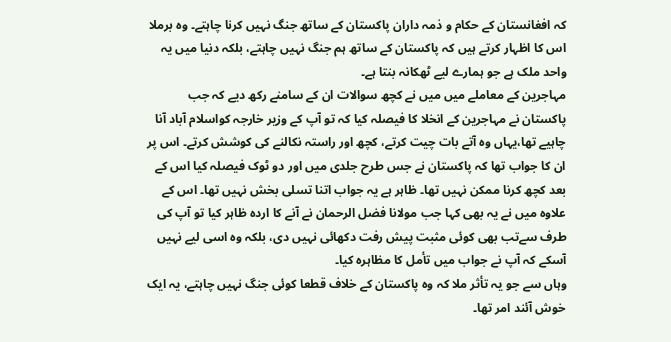کہ افغانستان کے حکام و ذمہ داران پاکستان کے ساتھ جنگ نہیں کرنا چاہتے۔ وہ برملا اس کا اظہار کرتے ہیں کہ پاکستان کے ساتھ ہم جنگ نہیں چاہتے، بلکہ دنیا میں یہ واحد ملک ہے جو ہمارے لیے ٹھکانہ بنتا ہے۔
مہاجرین کے معاملے میں میں نے کچھ سوالات ان کے سامنے رکھ دیے کہ جب پاکستان نے مہاجرین کے انخلا کا فیصلہ کیا کہ تو آپ کے وزیر خارجہ کواسلام آباد آنا چاہیے تھا،یہاں وہ آتے بات چیت کرتے، کچھ اور راستہ نکالنے کی کوشش کرتے۔ اس پر ان کا جواب تھا کہ پاکستان نے جس طرح جلدی میں اور دو ٹوک فیصلہ کیا اس کے بعد کچھ کرنا ممکن نہیں تھا۔ ظاہر ہے یہ جواب اتنا تسلی بخش نہیں تھا۔ اس کے علاوہ میں نے یہ بھی کہا جب مولانا فضل الرحمان نے آنے کا اردہ ظاہر کیا تو آپ کی طرف سےتب بھی کوئی مثبت پیش رفت دکھائی نہیں دی، بلکہ وہ اسی لیے نہیں آسکے کہ آپ نے جواب میں تأمل کا مظاہرہ کیا۔
وہاں سے جو یہ تأثر ملا کہ وہ پاکستان کے خلاف قطعا کوئی جنگ نہیں چاہتے، یہ ایک خوش آئند امر تھا۔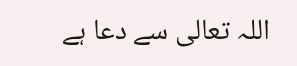اللہ تعالی سے دعا ہے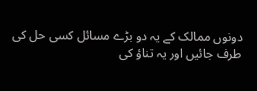دونوں ممالک کے یہ دو بڑے مسائل کسی حل کی طرف جائیں اور یہ تناؤ کی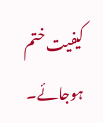کیفیت ختم ہوجائے۔